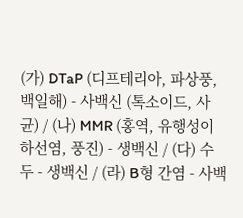(가) DTaP (디프테리아, 파상풍, 백일해) - 사백신 (톡소이드, 사균) / (나) MMR (홍역, 유행성이하선염, 풍진) - 생백신 / (다) 수두 - 생백신 / (라) B형 간염 - 사백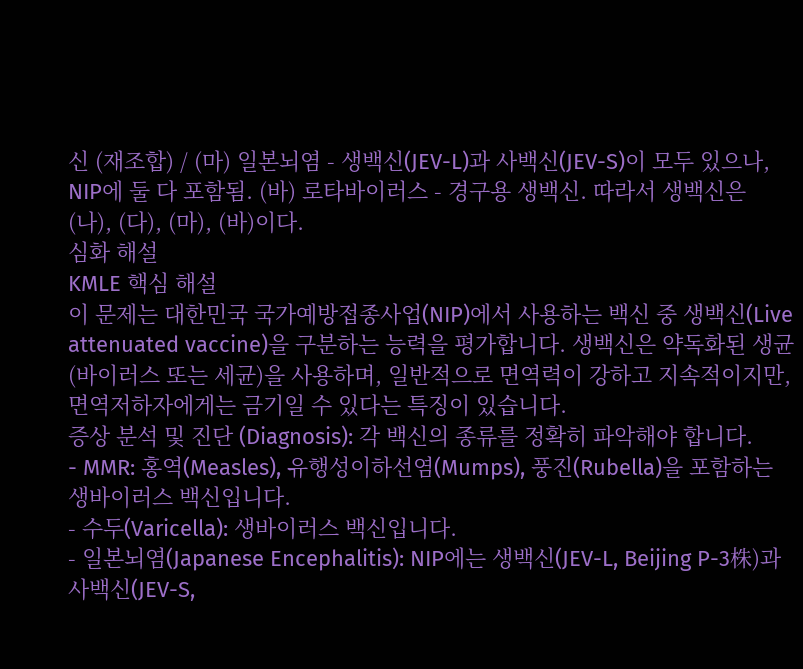신 (재조합) / (마) 일본뇌염 - 생백신(JEV-L)과 사백신(JEV-S)이 모두 있으나, NIP에 둘 다 포함됨. (바) 로타바이러스 - 경구용 생백신. 따라서 생백신은 (나), (다), (마), (바)이다.
심화 해설
KMLE 핵심 해설
이 문제는 대한민국 국가예방접종사업(NIP)에서 사용하는 백신 중 생백신(Live attenuated vaccine)을 구분하는 능력을 평가합니다. 생백신은 약독화된 생균(바이러스 또는 세균)을 사용하며, 일반적으로 면역력이 강하고 지속적이지만, 면역저하자에게는 금기일 수 있다는 특징이 있습니다.
증상 분석 및 진단 (Diagnosis): 각 백신의 종류를 정확히 파악해야 합니다.
- MMR: 홍역(Measles), 유행성이하선염(Mumps), 풍진(Rubella)을 포함하는 생바이러스 백신입니다.
- 수두(Varicella): 생바이러스 백신입니다.
- 일본뇌염(Japanese Encephalitis): NIP에는 생백신(JEV-L, Beijing P-3株)과 사백신(JEV-S,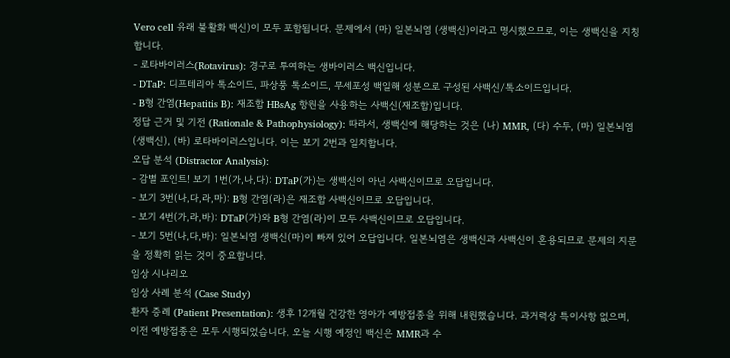Vero cell 유래 불활화 백신)이 모두 포함됩니다. 문제에서 (마) 일본뇌염 (생백신)이라고 명시했으므로, 이는 생백신을 지칭합니다.
- 로타바이러스(Rotavirus): 경구로 투여하는 생바이러스 백신입니다.
- DTaP: 디프테리아 톡소이드, 파상풍 톡소이드, 무세포성 백일해 성분으로 구성된 사백신/톡소이드입니다.
- B형 간염(Hepatitis B): 재조합 HBsAg 항원을 사용하는 사백신(재조합)입니다.
정답 근거 및 기전 (Rationale & Pathophysiology): 따라서, 생백신에 해당하는 것은 (나) MMR, (다) 수두, (마) 일본뇌염 (생백신), (바) 로타바이러스입니다. 이는 보기 2번과 일치합니다.
오답 분석 (Distractor Analysis):
- 감별 포인트! 보기 1번(가,나,다): DTaP(가)는 생백신이 아닌 사백신이므로 오답입니다.
- 보기 3번(나,다,라,마): B형 간염(라)은 재조합 사백신이므로 오답입니다.
- 보기 4번(가,라,바): DTaP(가)와 B형 간염(라)이 모두 사백신이므로 오답입니다.
- 보기 5번(나,다,바): 일본뇌염 생백신(마)이 빠져 있어 오답입니다. 일본뇌염은 생백신과 사백신이 혼용되므로 문제의 지문을 정확히 읽는 것이 중요합니다.
임상 시나리오
임상 사례 분석 (Case Study)
환자 증례 (Patient Presentation): 생후 12개월 건강한 영아가 예방접종을 위해 내원했습니다. 과거력상 특이사항 없으며, 이전 예방접종은 모두 시행되었습니다. 오늘 시행 예정인 백신은 MMR과 수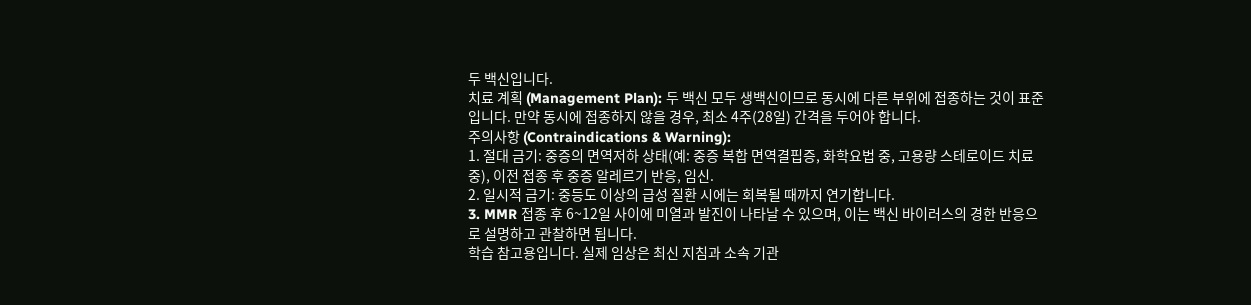두 백신입니다.
치료 계획 (Management Plan): 두 백신 모두 생백신이므로 동시에 다른 부위에 접종하는 것이 표준입니다. 만약 동시에 접종하지 않을 경우, 최소 4주(28일) 간격을 두어야 합니다.
주의사항 (Contraindications & Warning):
1. 절대 금기: 중증의 면역저하 상태(예: 중증 복합 면역결핍증, 화학요법 중, 고용량 스테로이드 치료 중), 이전 접종 후 중증 알레르기 반응, 임신.
2. 일시적 금기: 중등도 이상의 급성 질환 시에는 회복될 때까지 연기합니다.
3. MMR 접종 후 6~12일 사이에 미열과 발진이 나타날 수 있으며, 이는 백신 바이러스의 경한 반응으로 설명하고 관찰하면 됩니다.
학습 참고용입니다. 실제 임상은 최신 지침과 소속 기관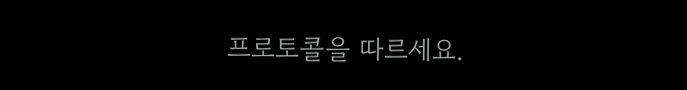프로토콜을 따르세요.